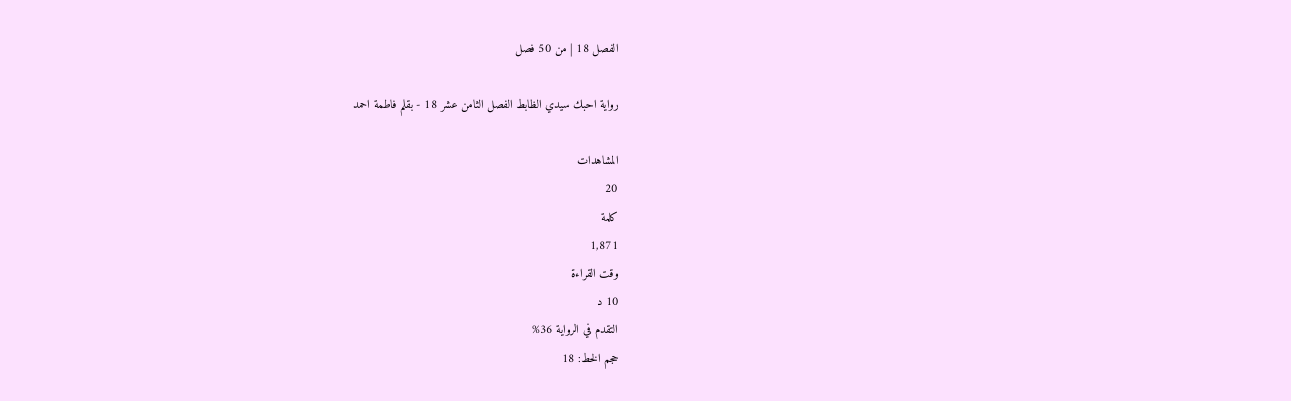الفصل 18 | من 50 فصل

رواية احبك سيدي الظابط الفصل الثامن عشر 18 - بقلم فاطمة احمد

المشاهدات
20
كلمة
1,871
وقت القراءة
10 د
التقدم في الرواية 36%
حجم الخط: 18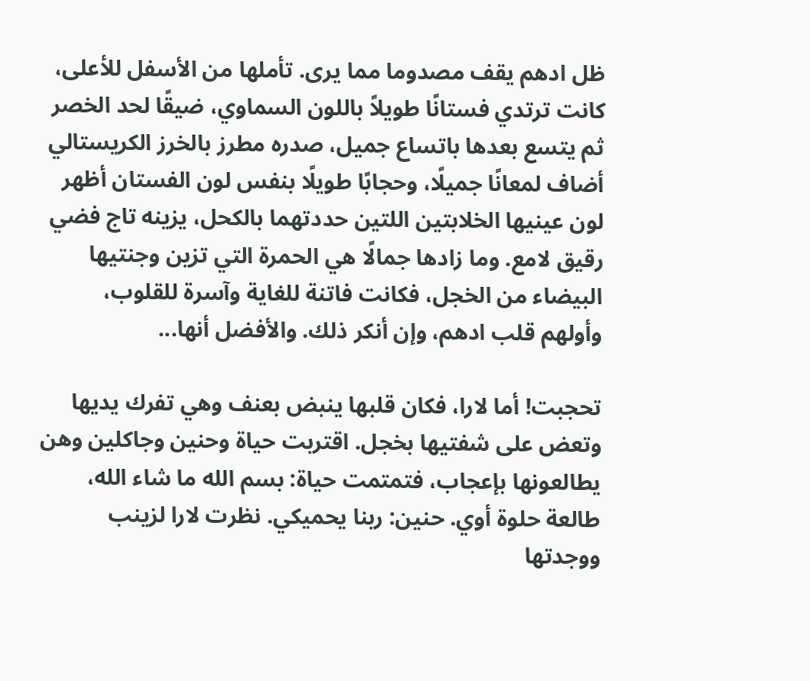ظل ادهم يقف مصدوما مما يرى. تأملها من الأسفل للأعلى، كانت ترتدي فستانًا طويلاً باللون السماوي، ضيقًا لحد الخصر ثم يتسع بعدها باتساع جميل، صدره مطرز بالخرز الكريستالي أضاف لمعانًا جميلًا، وحجابًا طويلًا بنفس لون الفستان أظهر لون عينيها الخلابتين اللتين حددتهما بالكحل، يزينه تاج فضي رقيق لامع. وما زادها جمالًا هي الحمرة التي تزين وجنتيها البيضاء من الخجل، فكانت فاتنة للغاية وآسرة للقلوب، وأولهم قلب ادهم، وإن أنكر ذلك. والأفضل أنها...

تحجبت! أما لارا، فكان قلبها ينبض بعنف وهي تفرك يديها وتعض على شفتيها بخجل. اقتربت حياة وحنين وجاكلين وهن يطالعونها بإعجاب، فتمتمت حياة: بسم الله ما شاء الله، طالعة حلوة أوي. حنين: ربنا يحميكي. نظرت لارا لزينب ووجدتها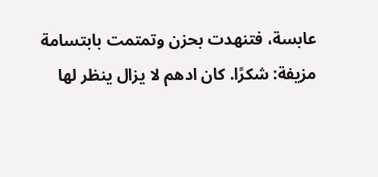عابسة، فتنهدت بحزن وتمتمت بابتسامة مزيفة: شكرًا. كان ادهم لا يزال ينظر لها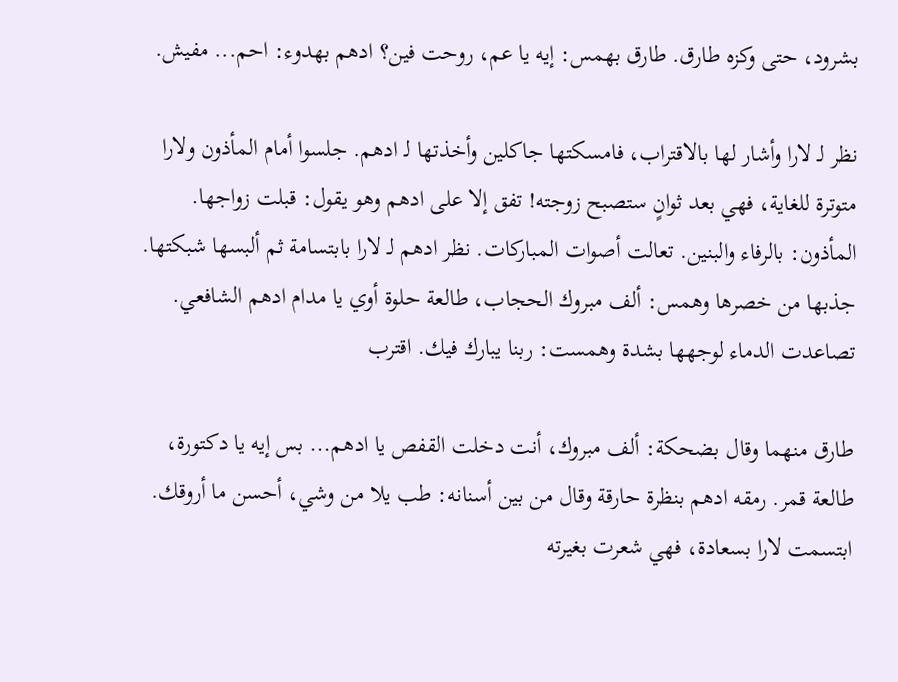بشرود، حتى وكزه طارق. طارق بهمس: إيه يا عم، روحت فين؟ ادهم بهدوء: احم... مفيش.

نظر لـ لارا وأشار لها بالاقتراب، فامسكتها جاكلين وأخذتها لـ ادهم. جلسوا أمام المأذون ولارا متوترة للغاية، فهي بعد ثوانٍ ستصبح زوجته! تفق إلا على ادهم وهو يقول: قبلت زواجها. المأذون: بالرفاء والبنين. تعالت أصوات المباركات. نظر ادهم لـ لارا بابتسامة ثم ألبسها شبكتها. جذبها من خصرها وهمس: ألف مبروك الحجاب، طالعة حلوة أوي يا مدام ادهم الشافعي. تصاعدت الدماء لوجهها بشدة وهمست: ربنا يبارك فيك. اقترب

طارق منهما وقال بضحكة: ألف مبروك، أنت دخلت القفص يا ادهم... بس إيه يا دكتورة، طالعة قمر. رمقه ادهم بنظرة حارقة وقال من بين أسنانه: طب يلا من وشي، أحسن ما أروقك. ابتسمت لارا بسعادة، فهي شعرت بغيرته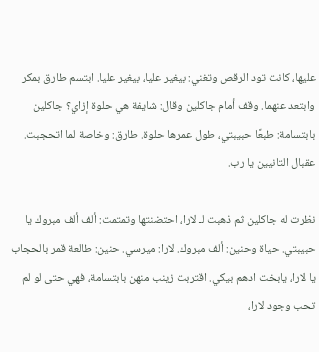عليها، كانت تود الرقص وتغني: بيغير عليا، بيغير عليا. ابتسم طارق بمكر وابتعد عنهما. وقف أمام جاكلين وقال: شايفة هي حلوة إزاي؟ جاكلين بابتسامة: طبعًا حبيبتي، طول عمرها حلوة. طارق: وخاصة لما اتحجبت. عقبال التانيين يا رب.

نظرت له جاكلين ثم ذهبت لـ لارا، احتضنتها وتمتمت: ألف ألف مبروك يا حبيبتي. حياة وحنين: ألف مبروك. لارا: ميرسي. حنين: طالعة قمر بالحجاب يا لارا، يابخت ادهم بيكي. اقتربت زينب منهن بابتسامة، فهي حتى لو لم تحب وجود لارا،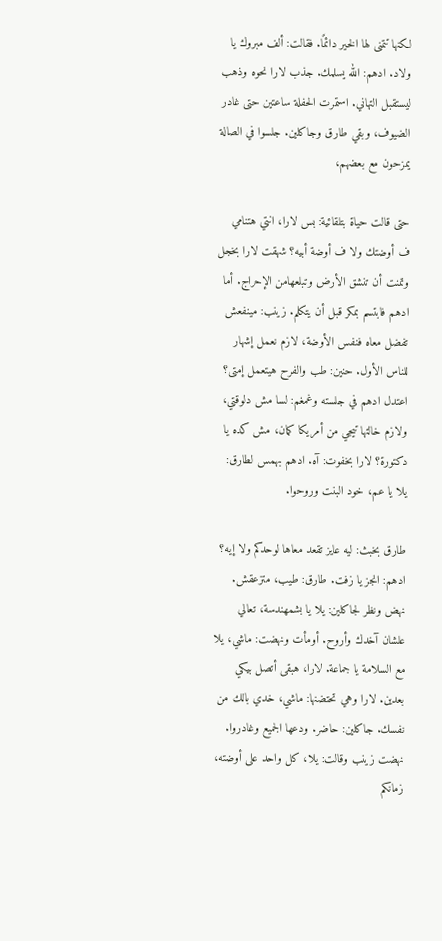لكنها تتمنى لها الخير دائمًا. فقالت: ألف مبروك يا ولاد. ادهم: الله يسلمك. جذب لارا نحوه وذهب ليستقبل التهاني. استمرت الحفلة ساعتين حتى غادر الضيوف، وبقي طارق وجاكلين. جلسوا في الصالة يمزحون مع بعضهم،

حتى قالت حياة بتلقائية: بس لارا، انتي هتنامي ف أوضتك ولا ف أوضة أبيه؟ شهقت لارا بخجل وتمنت أن تنشق الأرض وتبلعهامن الإحراج. أما ادهم فابتسم بمكر قبل أن يتكلم. زينب: مينفعش تفضل معاه فنفس الأوضة، لازم نعمل إشهار للناس الأول. حنين: طب والفرح هيتعمل إمتى؟ اعتدل ادهم في جلسته وغمغم: لسا مش دلوقتي، ولازم خالتها تيجي من أمريكا كمان، مش كده يا دكتورة؟ لارا بخفوت: آه. ادهم بهمس لطارق: يلا يا عم، خود البنت وروحوا.

طارق بخبث: ليه عايز تقعد معاها لوحدكم ولا إيه؟ ادهم: انجز يا زفت. طارق: طيب، متزعقش. نهض ونظر لجاكلين: يلا يا بشمهندسة، تعالي علشان آخدك وأروح. أومأت ونهضت: ماشي، يلا مع السلامة يا جماعة. لارا، هبقى أتصل بيكي بعدين. لارا وهي تحتضنها: ماشي، خدي بالك من نفسك. جاكلين: حاضر. ودعها الجميع وغادروا. نهضت زينب وقالت: يلا، كل واحد على أوضته، زمانكم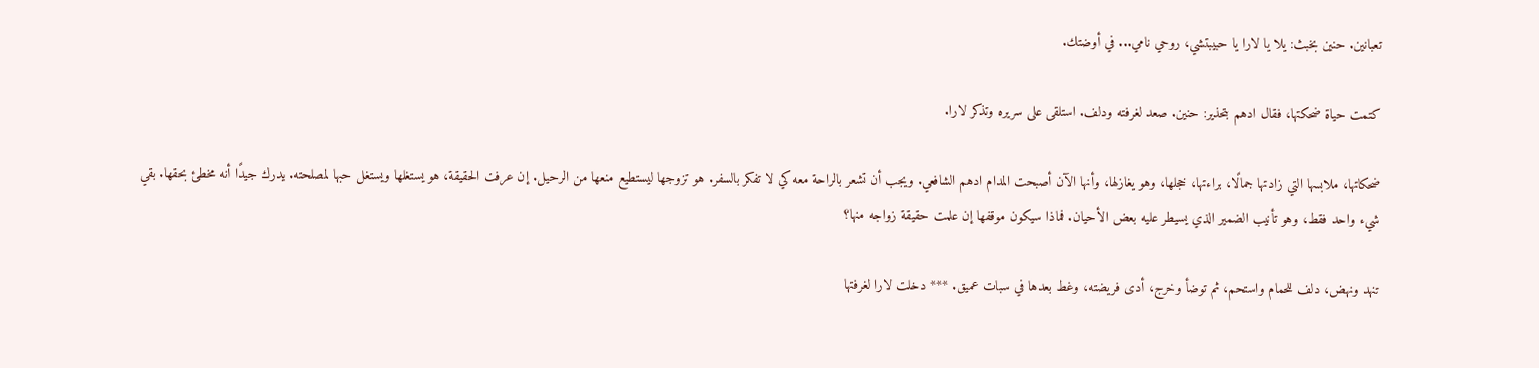تعبانين. حنين بخبث: يلا يا لارا يا حبيبتشي، روحي نامي... في أوضتك.

كتمت حياة ضحكتها، فقال ادهم بتحذير: حنين. صعد لغرفته ودلف. استلقى على سريره وتذكر لارا.

ضحكاتها، ملابسها التي زادتها جمالًا، براءتها، خجلها، وهو يغازلها، وأنها الآن أصبحت المدام ادهم الشافعي. ويجب أن تشعر بالراحة معه كي لا تفكر بالسفر. هو تزوجها ليستطيع منعها من الرحيل. إن عرفت الحقيقة، هو يستغلها ويستغل حبها لمصلحته. يدرك جيدًا أنه مخطئ بحقها. بقي شيء واحد فقط، وهو تأنيب الضمير الذي يسيطر عليه بعض الأحيان. فماذا سيكون موقفها إن علمت حقيقة زواجه منها؟

تنهد ونهض، دلف للحمام واستحم، ثم توضأ وخرج، أدى فريضته، وغط بعدها في سبات عميق. *** دخلت لارا لغرفتها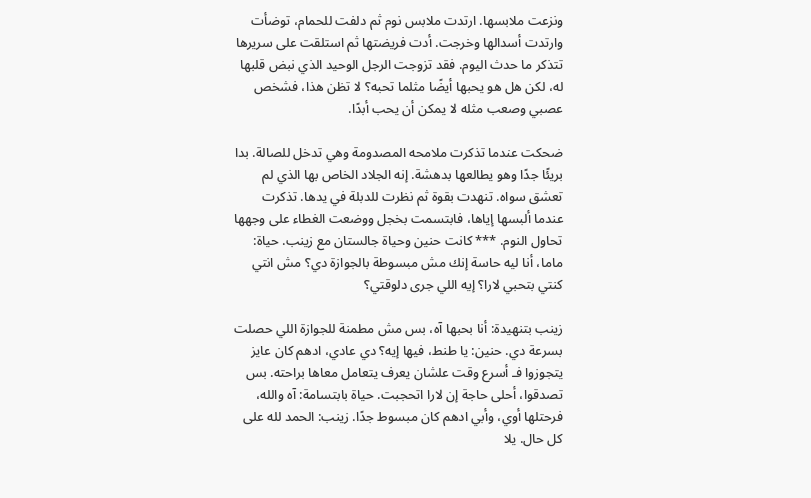ونزعت ملابسها. ارتدت ملابس نوم ثم دلفت للحمام، توضأت وارتدت أسدالها وخرجت. أدت فريضتها ثم استلقت على سريرها تتذكر ما حدث اليوم. فقد تزوجت الرجل الوحيد الذي نبض قلبها له، لكن هل هو يحبها أيضًا مثلما تحبه؟ لا تظن هذا، فشخص عصبي وصعب مثله لا يمكن أن يحب أبدًا.

ضحكت عندما تذكرت ملامحه المصدومة وهي تدخل للصالة. بدا بريئًا جدًا وهو يطالعها بدهشة. إنه الجلاد الخاص بها الذي لم تعشق سواه. تنهدت بقوة ثم نظرت للدبلة في يدها. تذكرت عندما ألبسها إياها، فابتسمت بخجل ووضعت الغطاء على وجهها تحاول النوم. *** كانت حنين وحياة جالستان مع زينب. حياة: ماما، أنا ليه حاسة إنك مش مبسوطة بالجوازة دي؟ مش انتي كنتي بتحبي لارا؟ إيه اللي جرى دلوقتي؟

زينب بتنهيدة: أنا بحبها آه، بس مش مطمنة للجوازة اللي حصلت بسرعة دي. حنين: يا طنط، فيها إيه؟ دي عادي، ادهم كان عايز يتجوزوا فـ أسرع وقت علشان يعرف يتعامل معاها براحته. بس تصدقوا، أحلى حاجة إن لارا اتحجبت. حياة بابتسامة: آه والله، فرحتلها أوي، وأبي ادهم كان مبسوط جدًا. زينب: الحمد لله على كل حال. يلا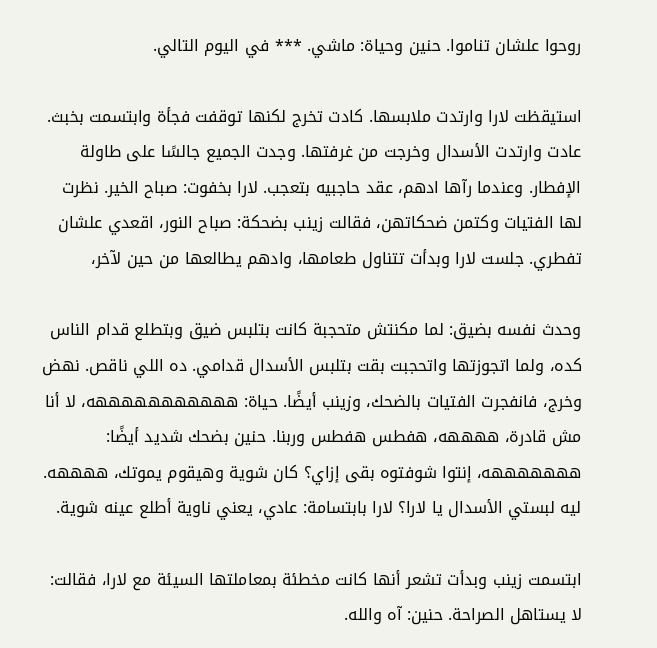روحوا علشان تناموا. حنين وحياة: ماشي. *** في اليوم التالي.

استيقظت لارا وارتدت ملابسها. كادت تخرج لكنها توقفت فجأة وابتسمت بخبث. عادت وارتدت الأسدال وخرجت من غرفتها. وجدت الجميع جالسًا على طاولة الإفطار. وعندما رآها ادهم، عقد حاجبيه بتعجب. لارا بخفوت: صباح الخير. نظرت لها الفتيات وكتمن ضحكاتهن، فقالت زينب بضحكة: صباح النور، اقعدي علشان تفطري. جلست لارا وبدأت تتناول طعامها، وادهم يطالعها من حين لآخر،

وحدث نفسه بضيق: لما مكنتش متحجبة كانت بتلبس ضيق وبتطلع قدام الناس كده، ولما اتجوزتها واتحجبت بقت بتلبس الأسدال قدامي. ده اللي ناقص. نهض وخرج، فانفجرت الفتيات بالضحك، وزينب أيضًا. حياة: هههههههههههه، لا أنا مش قادرة، ههههه، هفطس هفطس وربنا. حنين بضحك شديد أيضًا: هههههههه، إنتوا شوفتوه بقى إزاي؟ كان شوية وهيقوم يموتك، ههههه. ليه لبستي الأسدال يا لارا؟ لارا بابتسامة: عادي، يعني ناوية أطلع عينه شوية.

ابتسمت زينب وبدأت تشعر أنها كانت مخطئة بمعاملتها السيئة مع لارا، فقالت: لا يستاهل الصراحة. حنين: آه والله.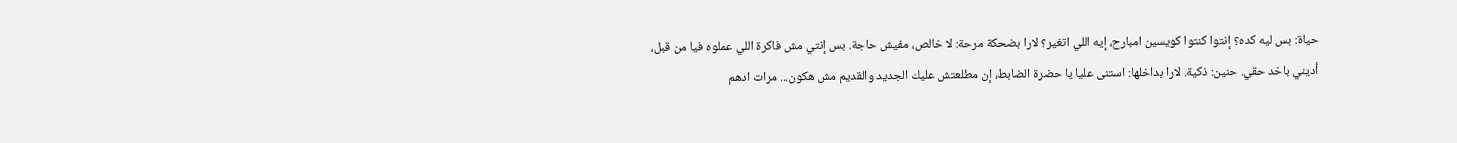حياة: بس ليه كده؟ إنتوا كنتوا كويسين امبارح، إيه اللي اتغير؟ لارا بضحكة مرحة: لا خالص، مفيش حاجة. بس إنتي مش فاكرة اللي عملوه فيا من قبل، أديني باخد حقي. حنين: ذكية. لارا بداخلها: استنى عليا يا حضرة الضابط، إن مطلعتش عليك الجديد والقديم مش هكون... مرات ادهم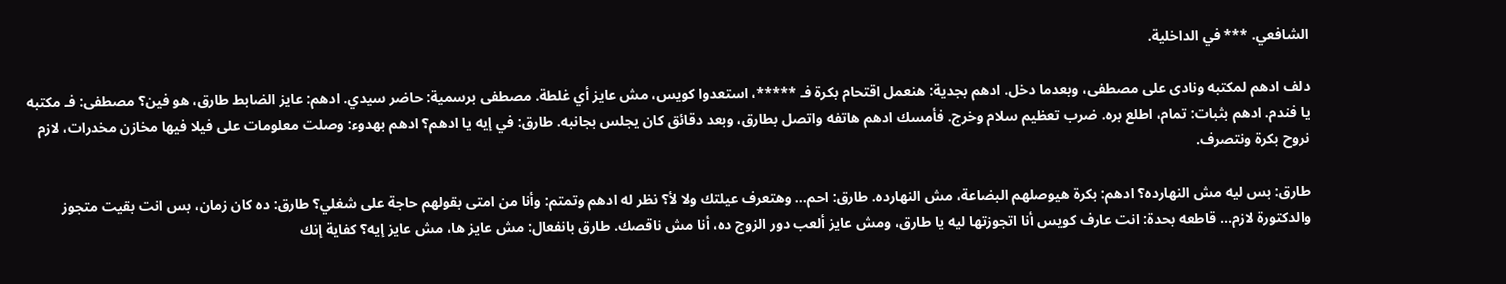الشافعي. *** في الداخلية.

دلف ادهم لمكتبه ونادى على مصطفى، وبعدما دخل. ادهم بجدية: هنعمل اقتحام بكرة فـ *****، استعدوا كويس، مش عايز أي غلطة. مصطفى برسمية: حاضر سيدي. ادهم: عايز الضابط طارق، هو فين؟ مصطفى: فـ مكتبه يا فندم. ادهم بثبات: تمام، اطلع بره. ضرب تعظيم سلام وخرج. فأمسك ادهم هاتفه واتصل بطارق، وبعد دقائق كان يجلس بجانبه. طارق: في إيه يا ادهم؟ ادهم بهدوء: وصلت معلومات على فيلا فيها مخازن مخدرات، لازم نروح بكرة ونتصرف.

طارق: بس ليه مش النهارده؟ ادهم: بكرة هيوصلهم البضاعة، مش النهارده. طارق: احم... وهتعرف عيلتك ولا لأ؟ نظر له ادهم وتمتم: وأنا من امتى بقولهم حاجة على شغلي؟ طارق: ده كان زمان، بس انت بقيت متجوز والدكتورة لازم... قاطعه بحدة: انت عارف كويس أنا اتجوزتها ليه يا طارق، ومش عايز ألعب دور الزوج ده، أنا مش ناقصك. طارق بانفعال: مش عايز ها، مش عايز إيه؟ كفاية إنك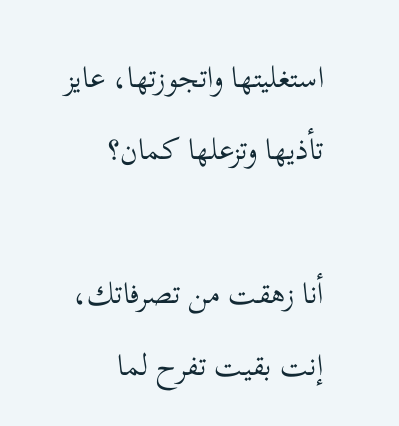استغليتها واتجوزتها، عايز تأذيها وتزعلها كمان؟

أنا زهقت من تصرفاتك، إنت بقيت تفرح لما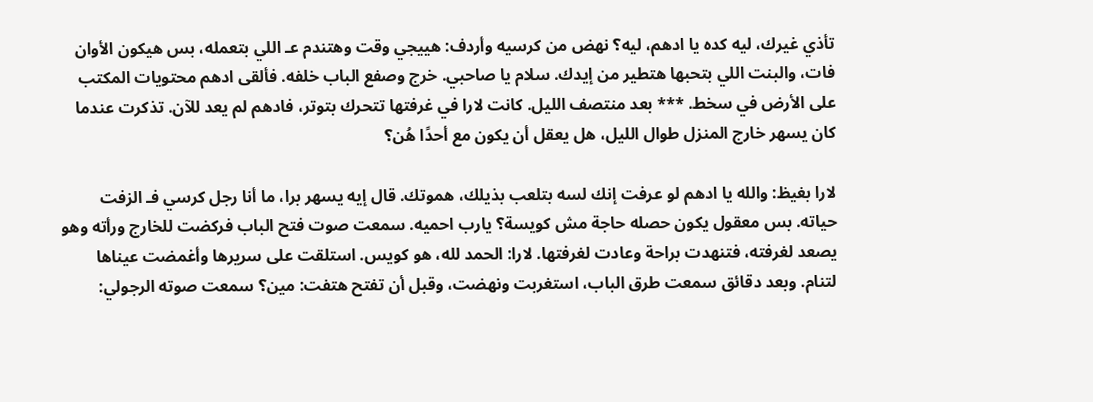تأذي غيرك، ليه كده يا ادهم، ليه؟ نهض من كرسيه وأردف: هييجي وقت وهتندم عـ اللي بتعمله، بس هيكون الأوان فات، والبنت اللي بتحبها هتطير من إيدك. سلام يا صاحبي. خرج وصفع الباب خلفه. فألقى ادهم محتويات المكتب على الأرض في سخط. *** بعد منتصف الليل. كانت لارا في غرفتها تتحرك بتوتر، فادهم لم يعد للآن. تذكرت عندما كان يسهر خارج المنزل طوال الليل، هل يعقل أن يكون مع أحدًا هُن؟

لارا بغيظ: والله يا ادهم لو عرفت إنك لسه بتلعب بذيلك، هموتك. قال إيه يسهر برا، ما أنا رجل كرسي فـ الزفت حياته. بس معقول يكون حصله حاجة مش كويسة؟ يارب احميه. سمعت صوت فتح الباب فركضت للخارج ورأته وهو يصعد لغرفته، فتنهدت براحة وعادت لغرفتها. لارا: الحمد لله، هو كويس. استلقت على سريرها وأغمضت عيناها لتنام. وبعد دقائق سمعت طرق الباب، استغربت ونهضت، وقبل أن تفتح هتفت: مين؟ سمعت صوته الرجولي: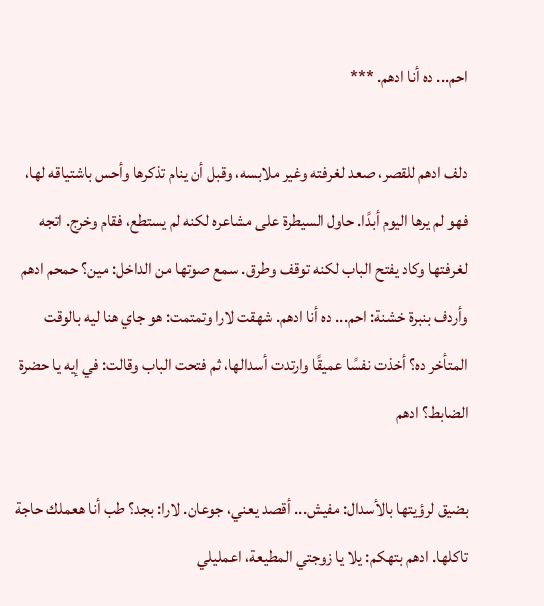احم... ده أنا ادهم. ***

دلف ادهم للقصر، صعد لغرفته وغير ملابسه، وقبل أن ينام تذكرها وأحس باشتياقه لها، فهو لم يرها اليوم أبدًا. حاول السيطرة على مشاعره لكنه لم يستطع، فقام وخرج. اتجه لغرفتها وكاد يفتح الباب لكنه توقف وطرق. سمع صوتها من الداخل: مين؟ حمحم ادهم وأردف بنبرة خشنة: احم... ده أنا ادهم. شهقت لارا وتمتمت: هو جاي هنا ليه بالوقت المتأخر ده؟ أخذت نفسًا عميقًا وارتدت أسدالها، ثم فتحت الباب وقالت: في إيه يا حضرة الضابط؟ ادهم

بضيق لرؤيتها بالأسدال: مفيش... أقصد يعني، جوعان. لارا: بجد؟ طب أنا هعملك حاجة تاكلها. ادهم بتهكم: يلا يا زوجتي المطيعة، اعمليلي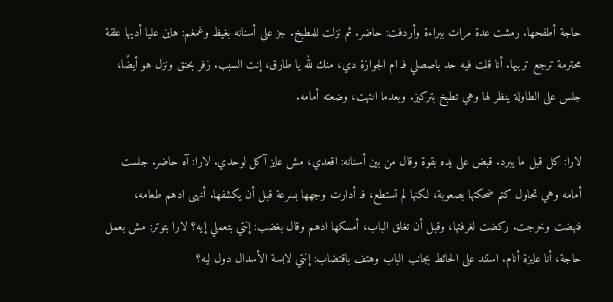حاجة أطفحها. رمشت عدة مرات ببراءة وأردفت: حاضر. ثم نزلت للمطبخ. جز على أسنانه بغيظ وغمغم: هاين عليا أديها علقة محترمة ترجع تربيها. أنا قلت فيه حد باصصلي فـ ام الجوازة دي، منك لله يا طارق، إنت السبب. زفر بحنق ونزل هو أيضًا، جلس على الطاولة ينظر لها وهي تطبخ بتركيز. وبعدما انتهت، وضعته أمامه.

لارا: كل قبل ما يبرد. قبض على يده بقوة وقال من بين أسنانه: اقعدي، مش عايز آكل لوحدي. لارا: آه حاضر. جلست أمامه وهي تحاول كتم ضحكتها بصعوبة، لكنها لم تستطع، فـ أدارت وجهها بسرعة قبل أن يكشفها. أنهى ادهم طعامه، فنهضت وخرجت. ركضت لغرفتها، وقبل أن تغلق الباب، أمسكها ادهم وقال بغضب: إنتي بتعملي إيه؟ لارا بتوتر: مش بعمل حاجة، أنا عايزة أنام. استند على الحائط بجانب الباب وهتف باقتضاب: إنتي لابسة الأسدال دول ليه؟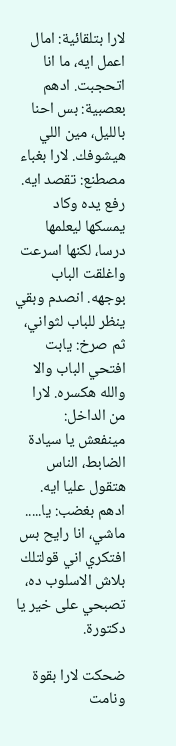لارا بتلقائية: امال اعمل ايه، ما انا اتحجبت. ادهم بعصبية: بس احنا بالليل، مين اللي هيشوفك. لارا بغباء مصطنع: تقصد ايه. رفع يده وكاد يمسكها ليعلمها درسا، لكنها اسرعت واغلقت الباب بوجهه. انصدم وبقي ينظر للباب لثواني، ثم صرخ: يابت افتحي الباب والا والله هكسره. لارا من الداخل: مينفعش يا سيادة الضابط، الناس هتقول عليا ايه. ادهم بغضب: يا..... ماشي، انا رايح بس افتكري اني قولتلك بلاش الاسلوب ده، تصبحي على خير يا دكتورة.

ضحكت لارا بقوة ونامت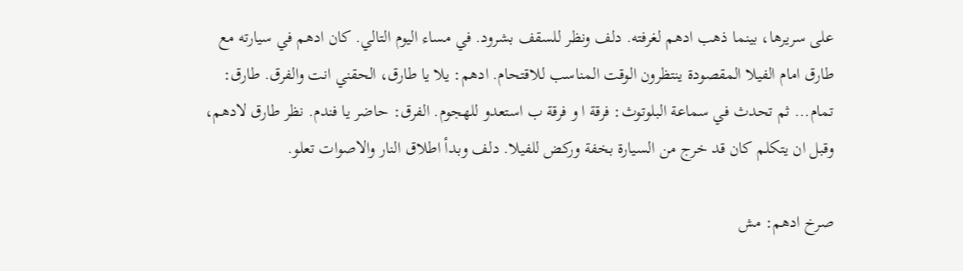على سريرها، بينما ذهب ادهم لغرفته. دلف ونظر للسقف بشرود. في مساء اليوم التالي. كان ادهم في سيارته مع طارق امام الفيلا المقصودة ينتظرون الوقت المناسب للاقتحام. ادهم: يلا يا طارق، الحقني انت والفرق. طارق: تمام... ثم تحدث في سماعة البلوتوث: فرقة ا و فرقة ب استعدو للهجوم. الفرق: حاضر يا فندم. نظر طارق لادهم، وقبل ان يتكلم كان قد خرج من السيارة بخفة وركض للفيلا. دلف وبدأ اطلاق النار والاصوات تعلو.

صرخ ادهم: مش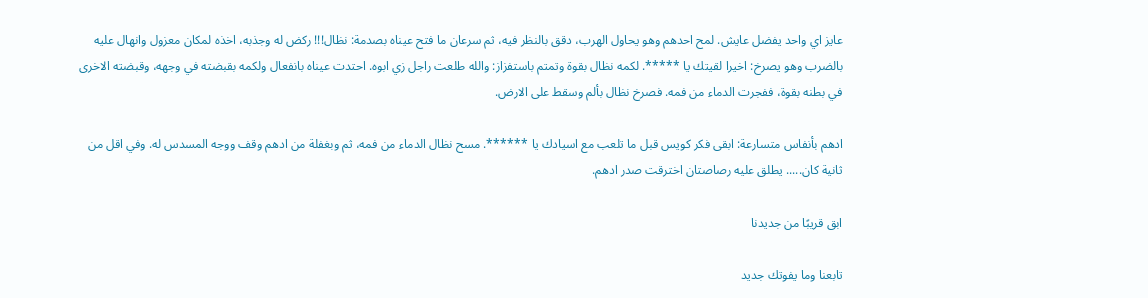عايز اي واحد يفضل عايش. لمح احدهم وهو يحاول الهرب، دقق بالنظر فيه، ثم سرعان ما فتح عيناه بصدمة: نظال!!! ركض له وجذبه، اخذه لمكان معزول وانهال عليه بالضرب وهو يصرخ: اخيرا لقيتك يا *****. لكمه نظال بقوة وتمتم باستفزاز: والله طلعت راجل زي ابوه. احتدت عيناه بانفعال ولكمه بقبضته في وجهه، وقبضته الاخرى في بطنه بقوة، ففجرت الدماء من فمه. فصرخ نظال بألم وسقط على الارض.

ادهم بأنفاس متسارعة: ابقى فكر كويس قبل ما تلعب مع اسيادك يا ******. مسح نظال الدماء من فمه، ثم وبغفلة من ادهم وقف ووجه المسدس له. وفي اقل من ثانية كان..... يطلق عليه رصاصتان اخترقت صدر ادهم.

ابق قريبًا من جديدنا

تابعنا وما يفوتك جديد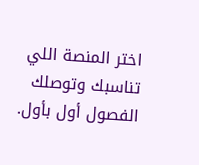اختر المنصة اللي تناسبك وتوصلك الفصول أول بأول.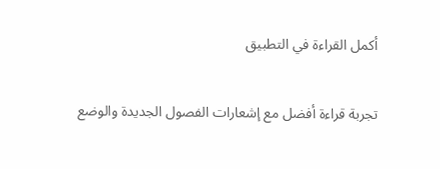أكمل القراءة في التطبيق

تجربة قراءة أفضل مع إشعارات الفصول الجديدة والوضع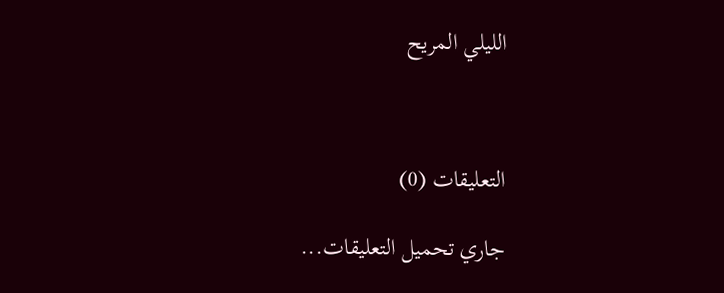الليلي المريح



التعليقات (0)

جاري تحميل التعليقات...